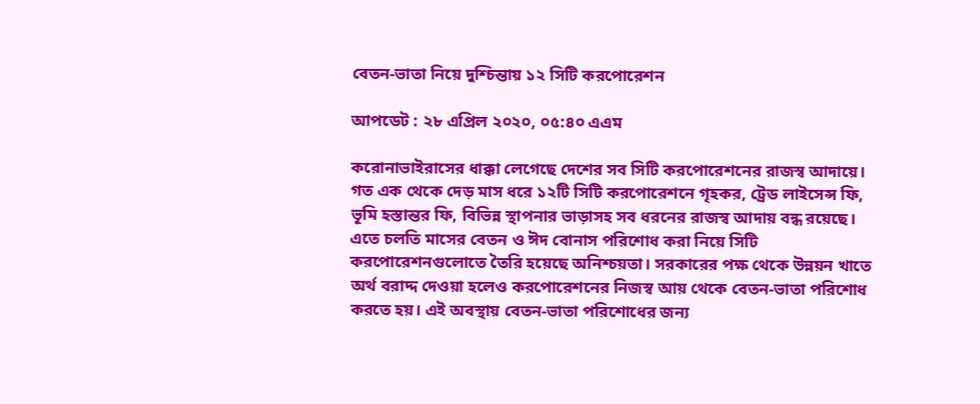বেতন-ভাতা নিয়ে দুশ্চিন্তায় ১২ সিটি করপোরেশন

আপডেট : ২৮ এপ্রিল ২০২০, ০৫:৪০ এএম

করোনাভাইরাসের ধাক্কা লেগেছে দেশের সব সিটি করপোরেশনের রাজস্ব আদায়ে। গত এক থেকে দেড় মাস ধরে ১২টি সিটি করপোরেশনে গৃহকর, ট্রেড লাইসেন্স ফি, ভূমি হস্তান্তর ফি, বিভিন্ন স্থাপনার ভাড়াসহ সব ধরনের রাজস্ব আদায় বন্ধ রয়েছে। এতে চলতি মাসের বেতন ও ঈদ বোনাস পরিশোধ করা নিয়ে সিটি করপোরেশনগুলোতে তৈরি হয়েছে অনিশ্চয়তা। সরকারের পক্ষ থেকে উন্নয়ন খাতে অর্থ বরাদ্দ দেওয়া হলেও করপোরেশনের নিজস্ব আয় থেকে বেতন-ভাতা পরিশোধ করতে হয়। এই অবস্থায় বেতন-ভাতা পরিশোধের জন্য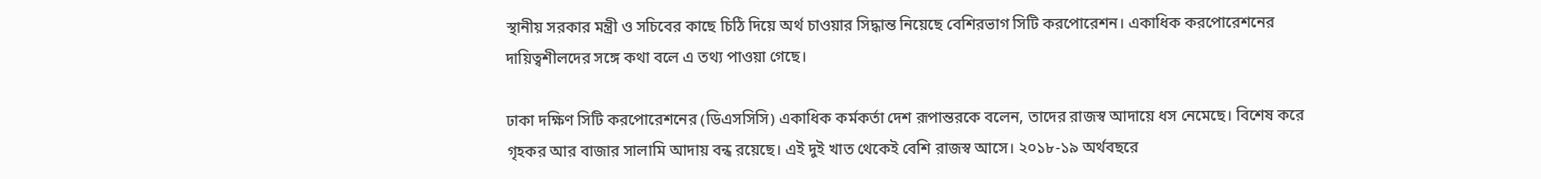স্থানীয় সরকার মন্ত্রী ও সচিবের কাছে চিঠি দিয়ে অর্থ চাওয়ার সিদ্ধান্ত নিয়েছে বেশিরভাগ সিটি করপোরেশন। একাধিক করপোরেশনের দায়িত্বশীলদের সঙ্গে কথা বলে এ তথ্য পাওয়া গেছে।

ঢাকা দক্ষিণ সিটি করপোরেশনের (ডিএসসিসি) একাধিক কর্মকর্তা দেশ রূপান্তরকে বলেন, তাদের রাজস্ব আদায়ে ধস নেমেছে। বিশেষ করে গৃহকর আর বাজার সালামি আদায় বন্ধ রয়েছে। এই দুই খাত থেকেই বেশি রাজস্ব আসে। ২০১৮-১৯ অর্থবছরে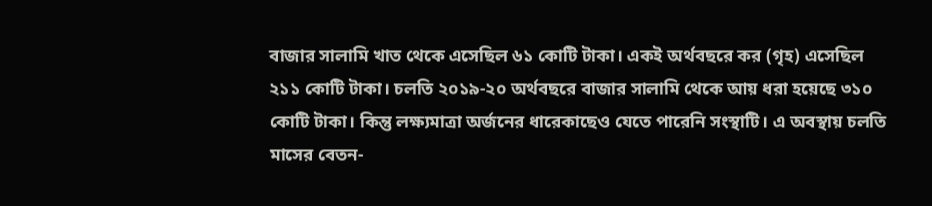বাজার সালামি খাত থেকে এসেছিল ৬১ কোটি টাকা। একই অর্থবছরে কর (গৃহ) এসেছিল ২১১ কোটি টাকা। চলতি ২০১৯-২০ অর্থবছরে বাজার সালামি থেকে আয় ধরা হয়েছে ৩১০ কোটি টাকা। কিন্তু লক্ষ্যমাত্রা অর্জনের ধারেকাছেও যেতে পারেনি সংস্থাটি। এ অবস্থায় চলতি মাসের বেতন-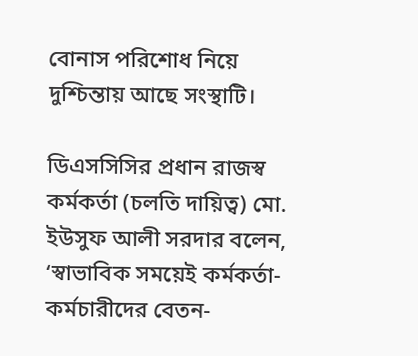বোনাস পরিশোধ নিয়ে দুশ্চিন্তায় আছে সংস্থাটি।

ডিএসসিসির প্রধান রাজস্ব কর্মকর্তা (চলতি দায়িত্ব) মো. ইউসুফ আলী সরদার বলেন, ‘স্বাভাবিক সময়েই কর্মকর্তা-কর্মচারীদের বেতন-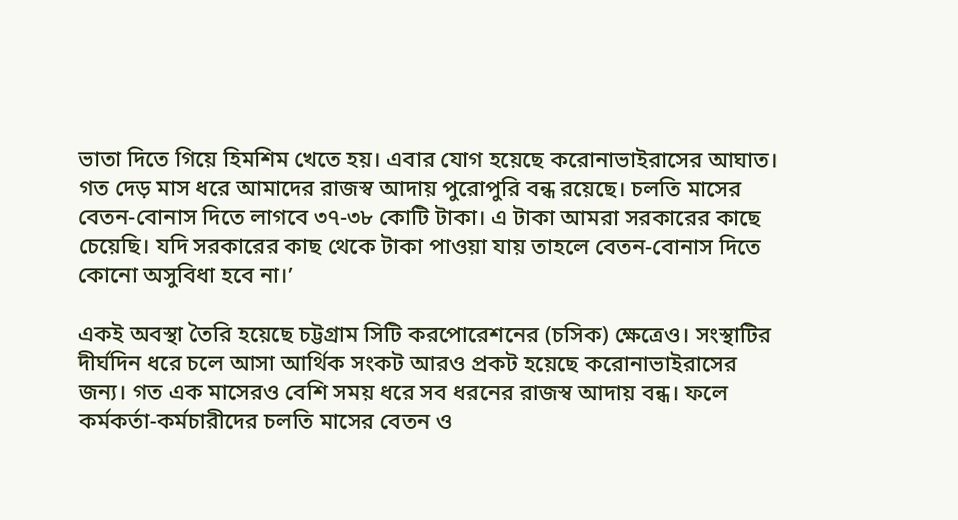ভাতা দিতে গিয়ে হিমশিম খেতে হয়। এবার যোগ হয়েছে করোনাভাইরাসের আঘাত। গত দেড় মাস ধরে আমাদের রাজস্ব আদায় পুরোপুরি বন্ধ রয়েছে। চলতি মাসের বেতন-বোনাস দিতে লাগবে ৩৭-৩৮ কোটি টাকা। এ টাকা আমরা সরকারের কাছে চেয়েছি। যদি সরকারের কাছ থেকে টাকা পাওয়া যায় তাহলে বেতন-বোনাস দিতে কোনো অসুবিধা হবে না।’

একই অবস্থা তৈরি হয়েছে চট্টগ্রাম সিটি করপোরেশনের (চসিক) ক্ষেত্রেও। সংস্থাটির দীর্ঘদিন ধরে চলে আসা আর্থিক সংকট আরও প্রকট হয়েছে করোনাভাইরাসের জন্য। গত এক মাসেরও বেশি সময় ধরে সব ধরনের রাজস্ব আদায় বন্ধ। ফলে কর্মকর্তা-কর্মচারীদের চলতি মাসের বেতন ও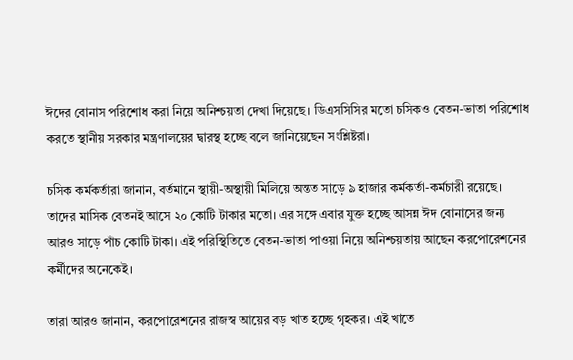ঈদের বোনাস পরিশোধ করা নিয়ে অনিশ্চয়তা দেখা দিয়েছে। ডিএসসিসির মতো চসিকও বেতন-ভাতা পরিশোধ করতে স্থানীয় সরকার মন্ত্রণালয়ের দ্বারস্থ হচ্ছে বলে জানিয়েছেন সংশ্লিষ্টরা।

চসিক কর্মকর্তারা জানান, বর্তমানে স্থায়ী-অস্থায়ী মিলিয়ে অন্তত সাড়ে ৯ হাজার কর্মকর্তা-কর্মচারী রয়েছে। তাদের মাসিক বেতনই আসে ২০ কোটি টাকার মতো। এর সঙ্গে এবার যুক্ত হচ্ছে আসন্ন ঈদ বোনাসের জন্য আরও সাড়ে পাঁচ কোটি টাকা। এই পরিস্থিতিতে বেতন-ভাতা পাওয়া নিয়ে অনিশ্চয়তায় আছেন করপোরেশনের কর্মীদের অনেকেই।

তারা আরও জানান, করপোরেশনের রাজস্ব আয়ের বড় খাত হচ্ছে গৃহকর। এই খাতে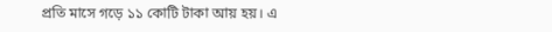প্রতি মাসে গড়ে ১১ কোটি টাকা আয় হয়। এ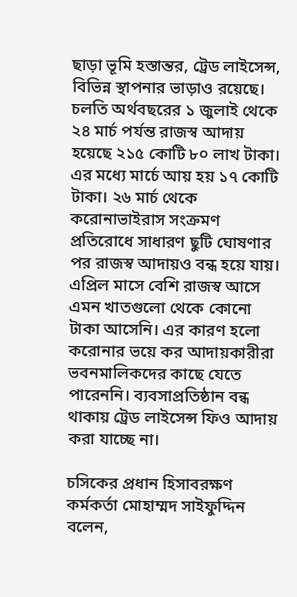ছাড়া ভূমি হস্তান্তর, ট্রেড লাইসেন্স, বিভিন্ন স্থাপনার ভাড়াও রয়েছে। চলতি অর্থবছরের ১ জুলাই থেকে ২৪ মার্চ পর্যন্ত রাজস্ব আদায় হয়েছে ২১৫ কোটি ৮০ লাখ টাকা। এর মধ্যে মার্চে আয় হয় ১৭ কোটি টাকা। ২৬ মার্চ থেকে করোনাভাইরাস সংক্রমণ প্রতিরোধে সাধারণ ছুটি ঘোষণার পর রাজস্ব আদায়ও বন্ধ হয়ে যায়। এপ্রিল মাসে বেশি রাজস্ব আসে এমন খাতগুলো থেকে কোনো টাকা আসেনি। এর কারণ হলো করোনার ভয়ে কর আদায়কারীরা ভবনমালিকদের কাছে যেতে পারেননি। ব্যবসাপ্রতিষ্ঠান বন্ধ থাকায় ট্রেড লাইসেন্স ফিও আদায় করা যাচ্ছে না।

চসিকের প্রধান হিসাবরক্ষণ কর্মকর্তা মোহাম্মদ সাইফুদ্দিন বলেন,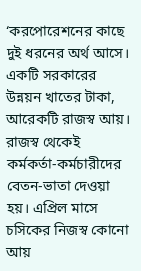‘করপোরেশনের কাছে দুই ধরনের অর্থ আসে। একটি সরকারের উন্নয়ন খাতের টাকা, আরেকটি রাজস্ব আয়। রাজস্ব থেকেই কর্মকর্তা-কর্মচারীদের বেতন-ভাতা দেওয়া হয়। এপ্রিল মাসে চসিকের নিজস্ব কোনো আয়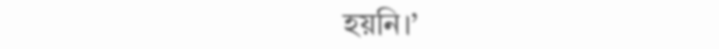হয়নি।’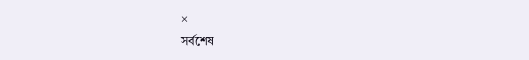×
সর্বশেষ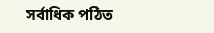সর্বাধিক পঠিত